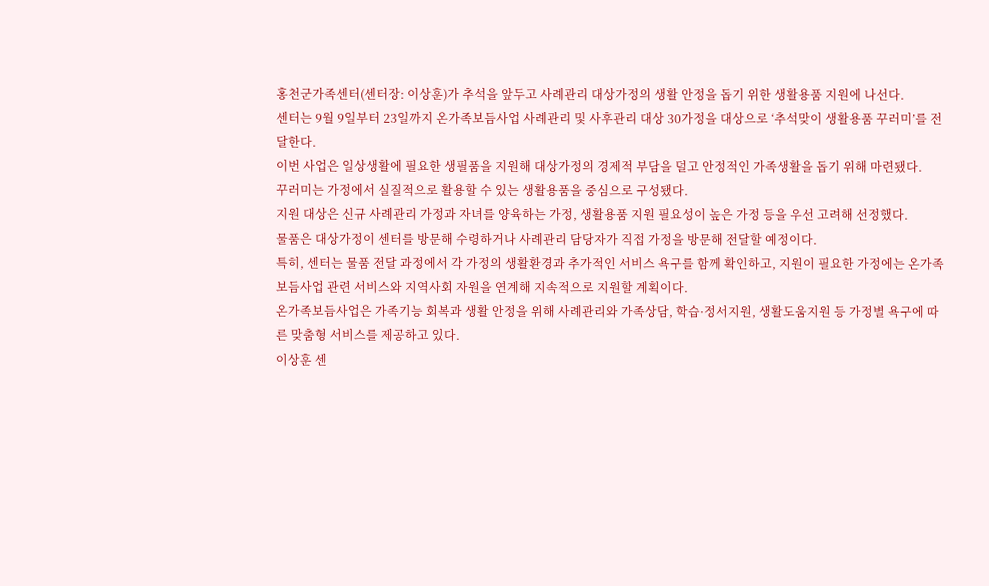홍천군가족센터(센터장: 이상훈)가 추석을 앞두고 사례관리 대상가정의 생활 안정을 돕기 위한 생활용품 지원에 나선다.
센터는 9월 9일부터 23일까지 온가족보듬사업 사례관리 및 사후관리 대상 30가정을 대상으로 ‘추석맞이 생활용품 꾸러미’를 전달한다.
이번 사업은 일상생활에 필요한 생필품을 지원해 대상가정의 경제적 부담을 덜고 안정적인 가족생활을 돕기 위해 마련됐다.
꾸러미는 가정에서 실질적으로 활용할 수 있는 생활용품을 중심으로 구성됐다.
지원 대상은 신규 사례관리 가정과 자녀를 양육하는 가정, 생활용품 지원 필요성이 높은 가정 등을 우선 고려해 선정했다.
물품은 대상가정이 센터를 방문해 수령하거나 사례관리 담당자가 직접 가정을 방문해 전달할 예정이다.
특히, 센터는 물품 전달 과정에서 각 가정의 생활환경과 추가적인 서비스 욕구를 함께 확인하고, 지원이 필요한 가정에는 온가족보듬사업 관련 서비스와 지역사회 자원을 연계해 지속적으로 지원할 계획이다.
온가족보듬사업은 가족기능 회복과 생활 안정을 위해 사례관리와 가족상담, 학습·정서지원, 생활도움지원 등 가정별 욕구에 따른 맞춤형 서비스를 제공하고 있다.
이상훈 센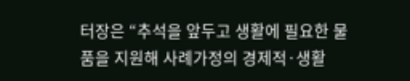터장은 “추석을 앞두고 생활에 필요한 물품을 지원해 사례가정의 경제적·생활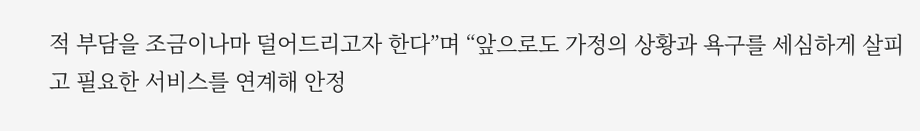적 부담을 조금이나마 덜어드리고자 한다”며 “앞으로도 가정의 상황과 욕구를 세심하게 살피고 필요한 서비스를 연계해 안정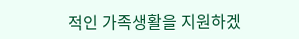적인 가족생활을 지원하겠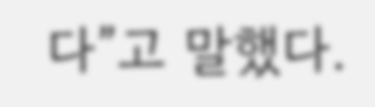다”고 말했다.